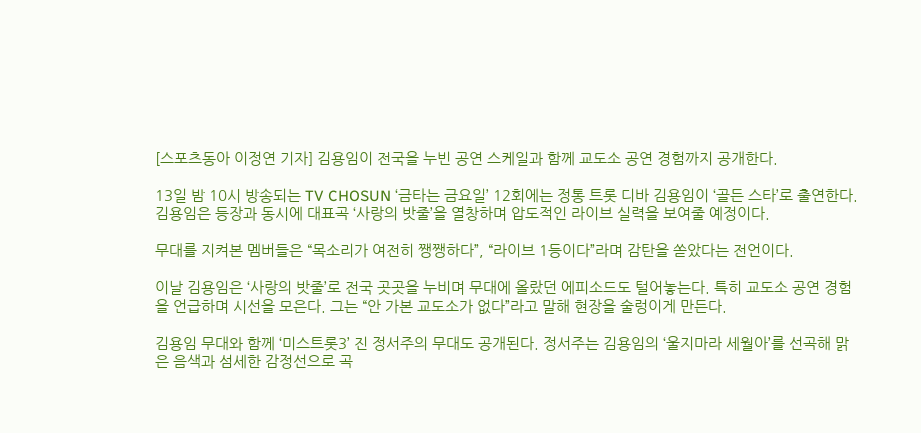[스포츠동아 이정연 기자] 김용임이 전국을 누빈 공연 스케일과 함께 교도소 공연 경험까지 공개한다.

13일 밤 10시 방송되는 TV CHOSUN ‘금타는 금요일’ 12회에는 정통 트롯 디바 김용임이 ‘골든 스타’로 출연한다. 김용임은 등장과 동시에 대표곡 ‘사랑의 밧줄’을 열창하며 압도적인 라이브 실력을 보여줄 예정이다.

무대를 지켜본 멤버들은 “목소리가 여전히 쨍쨍하다”, “라이브 1등이다”라며 감탄을 쏟았다는 전언이다.

이날 김용임은 ‘사랑의 밧줄’로 전국 곳곳을 누비며 무대에 올랐던 에피소드도 털어놓는다. 특히 교도소 공연 경험을 언급하며 시선을 모은다. 그는 “안 가본 교도소가 없다”라고 말해 현장을 술렁이게 만든다.

김용임 무대와 함께 ‘미스트롯3’ 진 정서주의 무대도 공개된다. 정서주는 김용임의 ‘울지마라 세월아’를 선곡해 맑은 음색과 섬세한 감정선으로 곡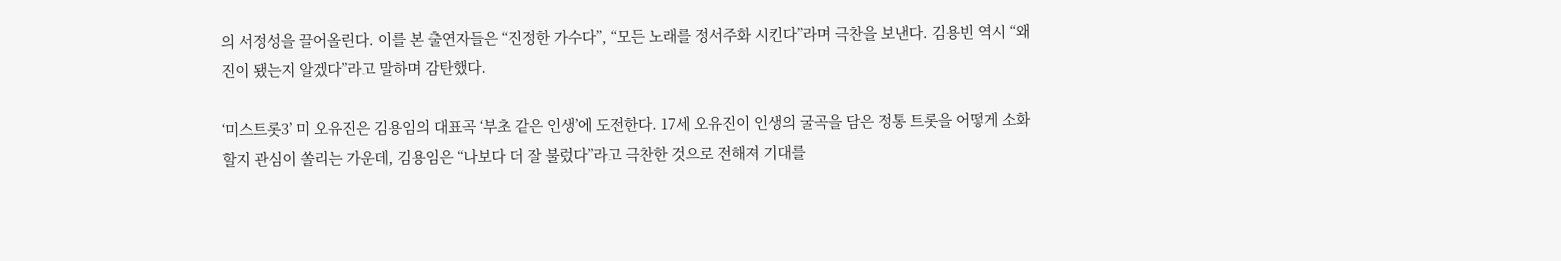의 서정성을 끌어올린다. 이를 본 출연자들은 “진정한 가수다”, “모든 노래를 정서주화 시킨다”라며 극찬을 보낸다. 김용빈 역시 “왜 진이 됐는지 알겠다”라고 말하며 감탄했다.

‘미스트롯3’ 미 오유진은 김용임의 대표곡 ‘부초 같은 인생’에 도전한다. 17세 오유진이 인생의 굴곡을 담은 정통 트롯을 어떻게 소화할지 관심이 쏠리는 가운데, 김용임은 “나보다 더 잘 불렀다”라고 극찬한 것으로 전해져 기대를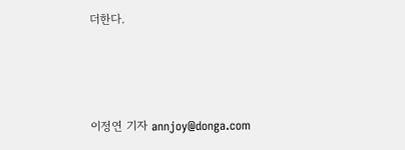더한다.



이정연 기자 annjoy@donga.com